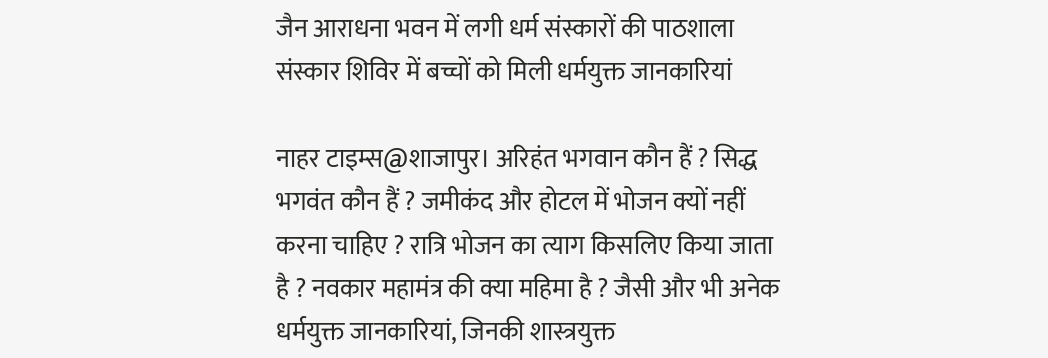जैन आराधना भवन में लगी धर्म संस्कारों की पाठशाला
संस्कार शिविर में बच्चों को मिली धर्मयुक्त जानकारियां

नाहर टाइम्स@शाजापुर। अरिहंत भगवान कौन हैं ? सिद्ध भगवंत कौन हैं ? जमीकंद और होटल में भोजन क्यों नहीं करना चाहिए ? रात्रि भोजन का त्याग किसलिए किया जाता है ? नवकार महामंत्र की क्या महिमा है ? जैसी और भी अनेक धर्मयुक्त जानकारियां, जिनकी शास्त्रयुक्त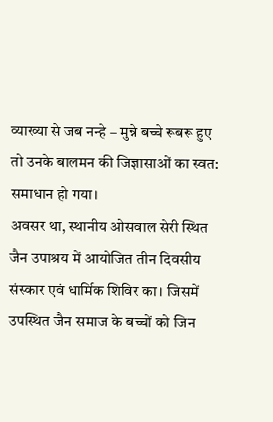व्याख्या से जब नन्हे – मुन्ने बच्चे रूबरू हुए तो उनके बालमन की जिज्ञासाओं का स्वत: समाधान हो गया।
अवसर था, स्थानीय ओसवाल सेरी स्थित जैन उपाश्रय में आयोजित तीन दिवसीय संस्कार एवं धार्मिक शिविर का। जिसमें उपस्थित जैन समाज के बच्चों को जिन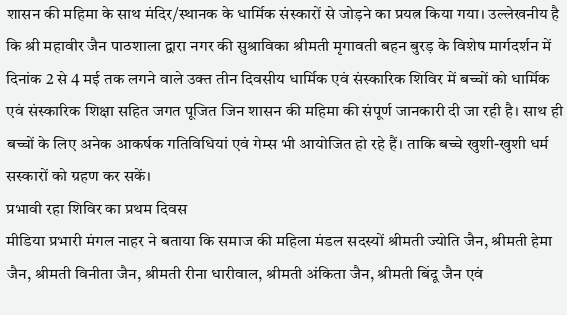शासन की महिमा के साथ मंदिर/स्थानक के धार्मिक संस्कारों से जोड़ने का प्रयत्न किया गया। उल्लेखनीय है कि श्री महावीर जैन पाठशाला द्वारा नगर की सुश्राविका श्रीमती मृगावती बहन बुरड़ के विशेष मार्गदर्शन में दिनांक 2 से 4 मई तक लगने वाले उक्त तीन दिवसीय धार्मिक एवं संस्कारिक शिविर में बच्चों को धार्मिक एवं संस्कारिक शिक्षा सहित जगत पूजित जिन शासन की महिमा की संपूर्ण जानकारी दी जा रही है। साथ ही बच्चों के लिए अनेक आकर्षक गतिविधियां एवं गेम्स भी आयोजित हो रहे हैं। ताकि बच्चे खुशी-खुशी धर्म सस्कारों को ग्रहण कर सकें।
प्रभावी रहा शिविर का प्रथम दिवस
मीडिया प्रभारी मंगल नाहर ने बताया कि समाज की महिला मंडल सदस्यों श्रीमती ज्योति जैन, श्रीमती हेमा जैन, श्रीमती विनीता जैन, श्रीमती रीना धारीवाल, श्रीमती अंकिता जैन, श्रीमती बिंदू जैन एवं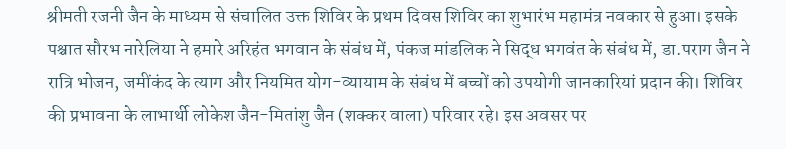श्रीमती रजनी जैन के माध्यम से संचालित उक्त शिविर के प्रथम दिवस शिविर का शुभारंभ महामंत्र नवकार से हुआ। इसके पश्चात सौरभ नारेलिया ने हमारे अरिहंत भगवान के संबंध में, पंकज मांडलिक ने सिद्ध भगवंत के संबंध में, डा.पराग जैन ने रात्रि भोजन, जमींकंद के त्याग और नियमित योग-व्यायाम के संबंध में बच्चों को उपयोगी जानकारियां प्रदान की। शिविर की प्रभावना के लाभार्थी लोकेश जैन-मितांशु जैन (शक्कर वाला) परिवार रहे। इस अवसर पर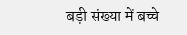बड़ी संख्या में बच्चे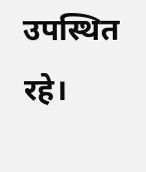उपस्थित रहे।